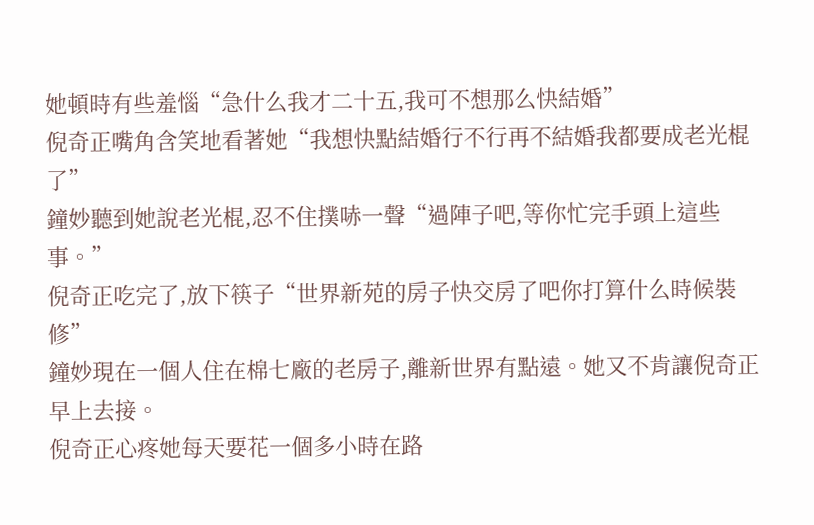她頓時有些羞惱“急什么我才二十五,我可不想那么快結婚”
倪奇正嘴角含笑地看著她“我想快點結婚行不行再不結婚我都要成老光棍了”
鐘妙聽到她說老光棍,忍不住撲哧一聲“過陣子吧,等你忙完手頭上這些事。”
倪奇正吃完了,放下筷子“世界新苑的房子快交房了吧你打算什么時候裝修”
鐘妙現在一個人住在棉七廠的老房子,離新世界有點遠。她又不肯讓倪奇正早上去接。
倪奇正心疼她每天要花一個多小時在路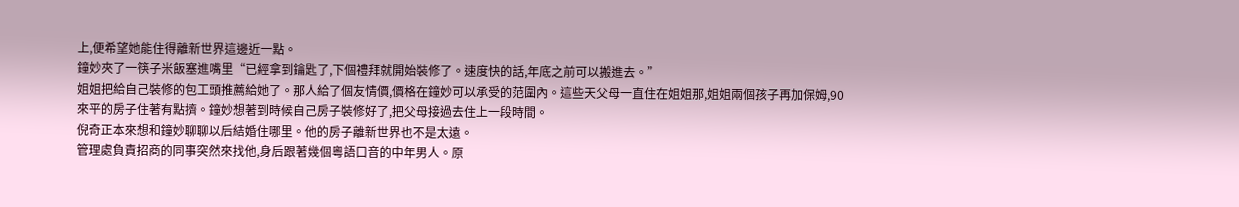上,便希望她能住得離新世界這邊近一點。
鐘妙夾了一筷子米飯塞進嘴里“已經拿到鑰匙了,下個禮拜就開始裝修了。速度快的話,年底之前可以搬進去。”
姐姐把給自己裝修的包工頭推薦給她了。那人給了個友情價,價格在鐘妙可以承受的范圍內。這些天父母一直住在姐姐那,姐姐兩個孩子再加保姆,90來平的房子住著有點擠。鐘妙想著到時候自己房子裝修好了,把父母接過去住上一段時間。
倪奇正本來想和鐘妙聊聊以后結婚住哪里。他的房子離新世界也不是太遠。
管理處負責招商的同事突然來找他,身后跟著幾個粵語口音的中年男人。原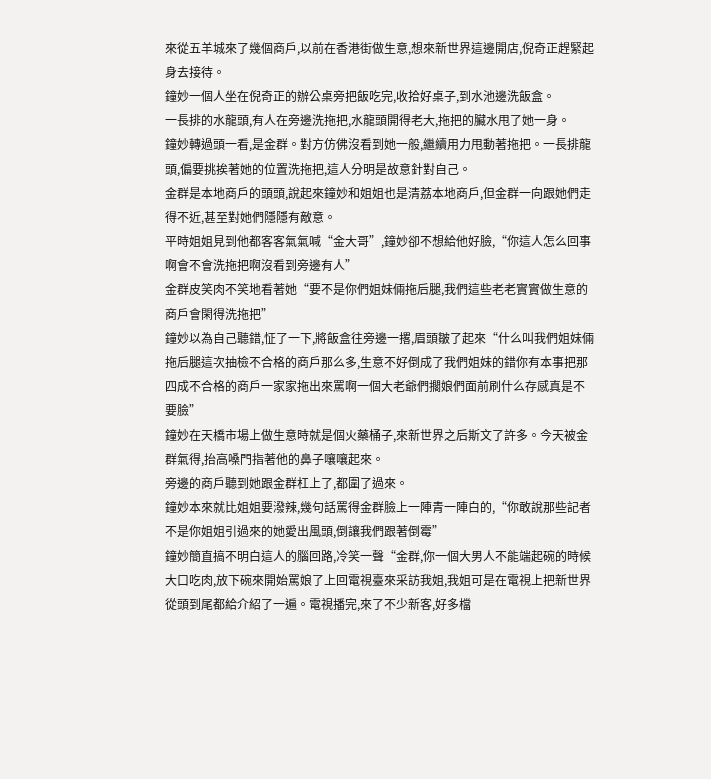來從五羊城來了幾個商戶,以前在香港街做生意,想來新世界這邊開店,倪奇正趕緊起身去接待。
鐘妙一個人坐在倪奇正的辦公桌旁把飯吃完,收拾好桌子,到水池邊洗飯盒。
一長排的水龍頭,有人在旁邊洗拖把,水龍頭開得老大,拖把的臟水甩了她一身。
鐘妙轉過頭一看,是金群。對方仿佛沒看到她一般,繼續用力甩動著拖把。一長排龍頭,偏要挑挨著她的位置洗拖把,這人分明是故意針對自己。
金群是本地商戶的頭頭,說起來鐘妙和姐姐也是清荔本地商戶,但金群一向跟她們走得不近,甚至對她們隱隱有敵意。
平時姐姐見到他都客客氣氣喊“金大哥”,鐘妙卻不想給他好臉,“你這人怎么回事啊會不會洗拖把啊沒看到旁邊有人”
金群皮笑肉不笑地看著她“要不是你們姐妹倆拖后腿,我們這些老老實實做生意的商戶會閑得洗拖把”
鐘妙以為自己聽錯,怔了一下,將飯盒往旁邊一撂,眉頭皺了起來“什么叫我們姐妹倆拖后腿這次抽檢不合格的商戶那么多,生意不好倒成了我們姐妹的錯你有本事把那四成不合格的商戶一家家拖出來罵啊一個大老爺們擱娘們面前刷什么存感真是不要臉”
鐘妙在天橋市場上做生意時就是個火藥桶子,來新世界之后斯文了許多。今天被金群氣得,抬高嗓門指著他的鼻子嚷嚷起來。
旁邊的商戶聽到她跟金群杠上了,都圍了過來。
鐘妙本來就比姐姐要潑辣,幾句話罵得金群臉上一陣青一陣白的,“你敢說那些記者不是你姐姐引過來的她愛出風頭,倒讓我們跟著倒霉”
鐘妙簡直搞不明白這人的腦回路,冷笑一聲“金群,你一個大男人不能端起碗的時候大口吃肉,放下碗來開始罵娘了上回電視臺來采訪我姐,我姐可是在電視上把新世界從頭到尾都給介紹了一遍。電視播完,來了不少新客,好多檔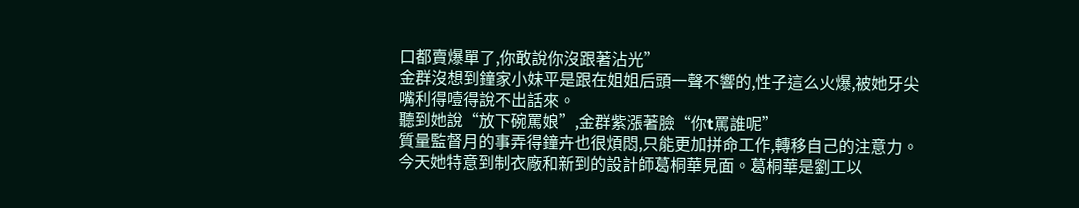口都賣爆單了,你敢說你沒跟著沾光”
金群沒想到鐘家小妹平是跟在姐姐后頭一聲不響的,性子這么火爆,被她牙尖嘴利得噎得說不出話來。
聽到她說“放下碗罵娘”,金群紫漲著臉“你t罵誰呢”
質量監督月的事弄得鐘卉也很煩悶,只能更加拼命工作,轉移自己的注意力。
今天她特意到制衣廠和新到的設計師葛桐華見面。葛桐華是劉工以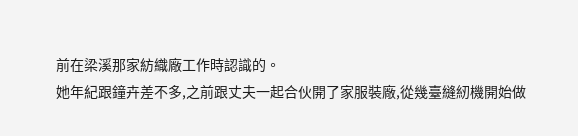前在梁溪那家紡織廠工作時認識的。
她年紀跟鐘卉差不多,之前跟丈夫一起合伙開了家服裝廠,從幾臺縫紉機開始做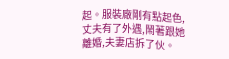起。服裝廠剛有點起色,丈夫有了外遇,鬧著跟她離婚,夫妻店拆了伙。